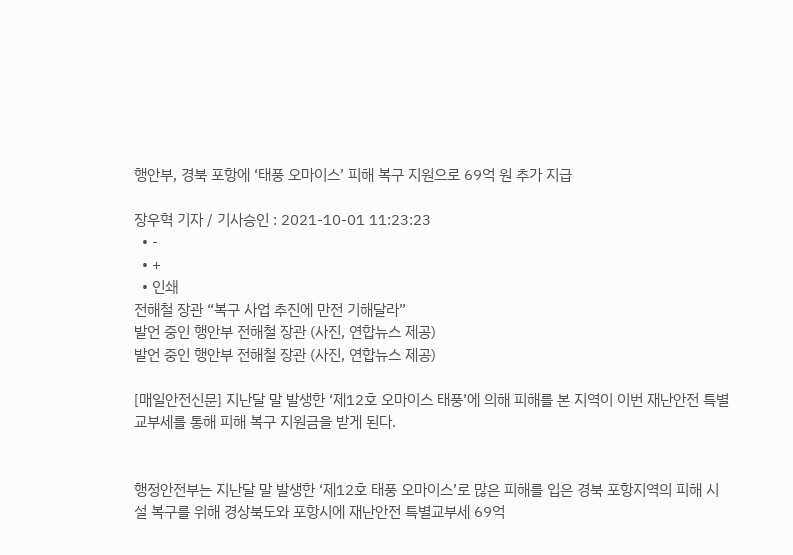행안부, 경북 포항에 ‘태풍 오마이스’ 피해 복구 지원으로 69억 원 추가 지급

장우혁 기자 / 기사승인 : 2021-10-01 11:23:23
  • -
  • +
  • 인쇄
전해철 장관 “복구 사업 추진에 만전 기해달라”
발언 중인 행안부 전해철 장관 (사진, 연합뉴스 제공)
발언 중인 행안부 전해철 장관 (사진, 연합뉴스 제공)

[매일안전신문] 지난달 말 발생한 ‘제12호 오마이스 태풍’에 의해 피해를 본 지역이 이번 재난안전 특별교부세를 통해 피해 복구 지원금을 받게 된다.


행정안전부는 지난달 말 발생한 ‘제12호 태풍 오마이스’로 많은 피해를 입은 경북 포항지역의 피해 시설 복구를 위해 경상북도와 포항시에 재난안전 특별교부세 69억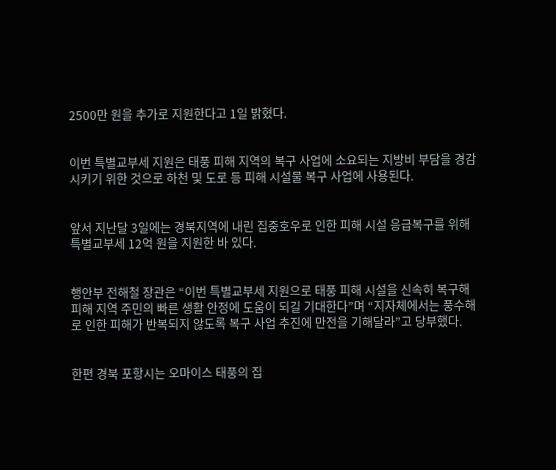2500만 원을 추가로 지원한다고 1일 밝혔다.


이번 특별교부세 지원은 태풍 피해 지역의 복구 사업에 소요되는 지방비 부담을 경감시키기 위한 것으로 하천 및 도로 등 피해 시설물 복구 사업에 사용된다.


앞서 지난달 3일에는 경북지역에 내린 집중호우로 인한 피해 시설 응급복구를 위해 특별교부세 12억 원을 지원한 바 있다.


행안부 전해철 장관은 “이번 특별교부세 지원으로 태풍 피해 시설을 신속히 복구해 피해 지역 주민의 빠른 생활 안정에 도움이 되길 기대한다”며 “지자체에서는 풍수해로 인한 피해가 반복되지 않도록 복구 사업 추진에 만전을 기해달라”고 당부했다.


한편 경북 포항시는 오마이스 태풍의 집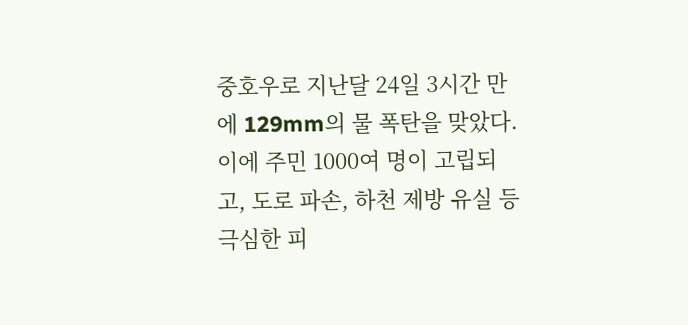중호우로 지난달 24일 3시간 만에 129mm의 물 폭탄을 맞았다. 이에 주민 1000여 명이 고립되고, 도로 파손, 하천 제방 유실 등 극심한 피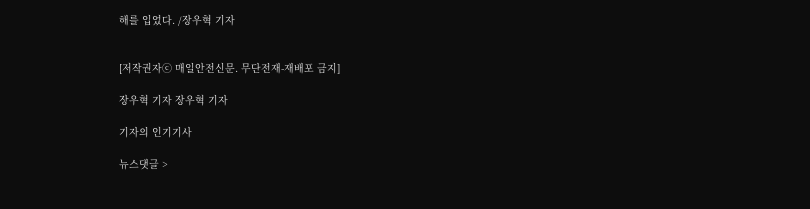해를 입었다. /장우혁 기자


[저작권자ⓒ 매일안전신문. 무단전재-재배포 금지]

장우혁 기자 장우혁 기자

기자의 인기기사

뉴스댓글 >